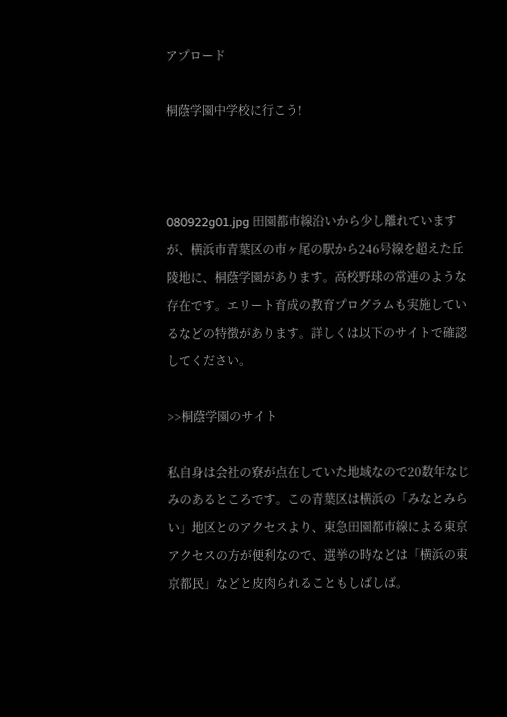アプロード

桐蔭学園中学校に行こう!



080922g01.jpg 田園都市線沿いから少し離れていますが、横浜市青葉区の市ヶ尾の駅から246号線を超えた丘陵地に、桐蔭学園があります。高校野球の常連のような存在です。エリート育成の教育プログラムも実施しているなどの特徴があります。詳しくは以下のサイトで確認してください。

>>桐蔭学園のサイト

私自身は会社の寮が点在していた地域なので20数年なじみのあるところです。この青葉区は横浜の「みなとみらい」地区とのアクセスより、東急田園都市線による東京アクセスの方が便利なので、選挙の時などは「横浜の東京都民」などと皮肉られることもしばしば。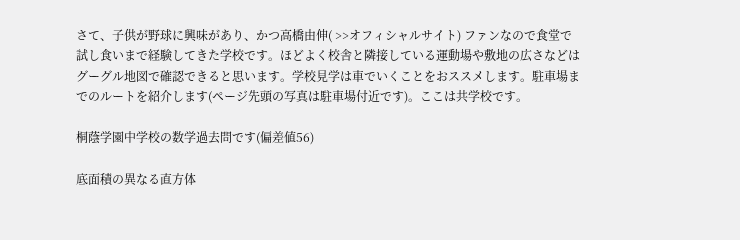さて、子供が野球に興味があり、かつ高橋由伸( >>オフィシャルサイト) ファンなので食堂で試し食いまで経験してきた学校です。ほどよく校舎と隣接している運動場や敷地の広さなどはグーグル地図で確認できると思います。学校見学は車でいくことをおススメします。駐車場までのルートを紹介します(ページ先頭の写真は駐車場付近です)。ここは共学校です。

桐蔭学園中学校の数学過去問です(偏差値56)

底面積の異なる直方体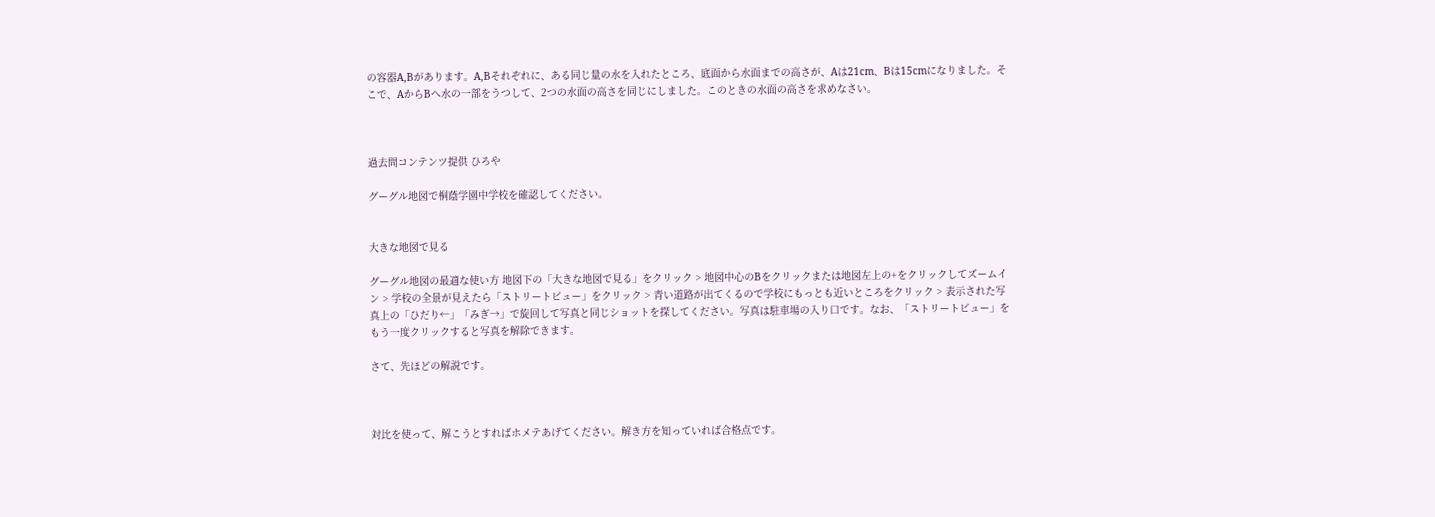の容器A,Bがあります。A,Bそれぞれに、ある同じ量の水を入れたところ、底面から水面までの高さが、Aは21cm、Bは15cmになりました。そこで、AからBへ水の一部をうつして、2つの水面の高さを同じにしました。このときの水面の高さを求めなさい。



過去問コンテンツ提供 ひろや

グーグル地図で桐蔭学園中学校を確認してください。


大きな地図で見る

グーグル地図の最適な使い方 地図下の「大きな地図で見る」をクリック > 地図中心のBをクリックまたは地図左上の+をクリックしてズームイン > 学校の全景が見えたら「ストリートビュー」をクリック > 青い道路が出てくるので学校にもっとも近いところをクリック > 表示された写真上の「ひだり←」「みぎ→」で旋回して写真と同じショットを探してください。写真は駐車場の入り口です。なお、「ストリートビュー」をもう一度クリックすると写真を解除できます。

さて、先ほどの解説です。



対比を使って、解こうとすればホメテあげてください。解き方を知っていれば合格点です。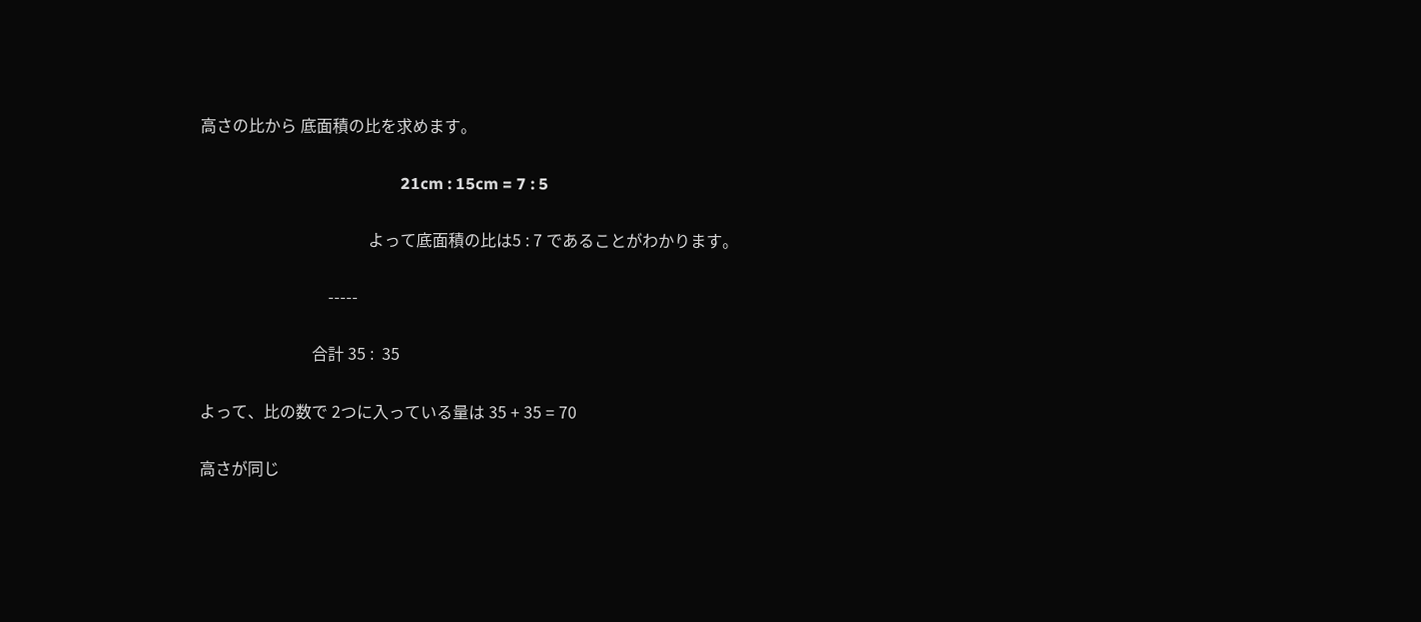高さの比から 底面積の比を求めます。

                                                  21cm : 15cm = 7 : 5

                                          よって底面積の比は5 : 7 であることがわかります。

                                -----

                            合計 35 :  35

よって、比の数で 2つに入っている量は 35 + 35 = 70

高さが同じ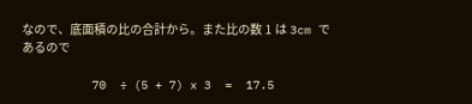なので、底面積の比の合計から。また比の数 1 は 3cm であるので

          70  ÷ (5 + 7) x 3  =  17.5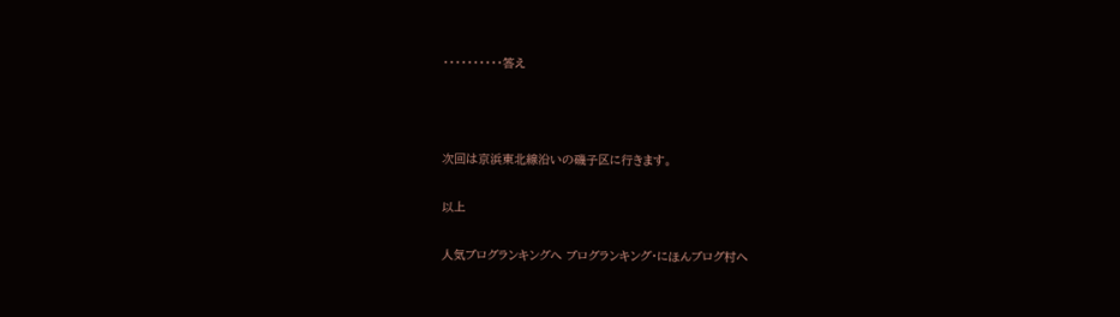・・・・・・・・・・答え



次回は京浜東北線沿いの磯子区に行きます。

以上

人気ブログランキングへ ブログランキング・にほんブログ村へ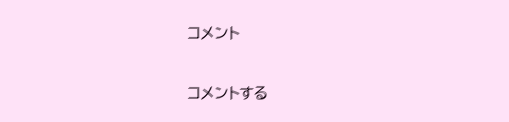コメント

コメントする